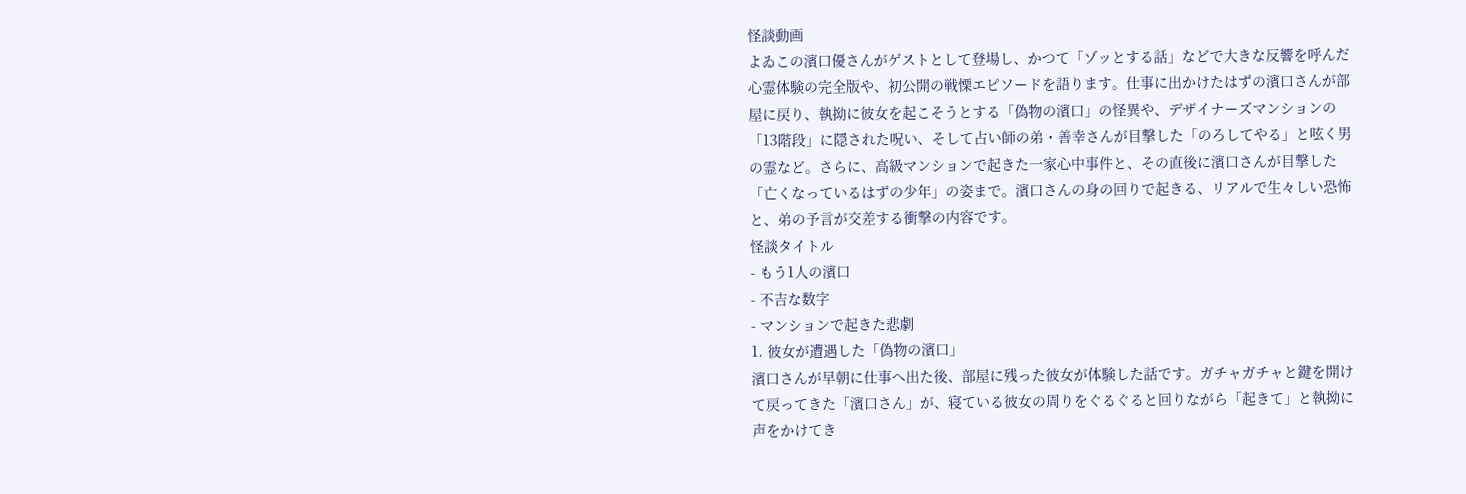怪談動画
よゐこの濱口優さんがゲストとして登場し、かつて「ゾッとする話」などで大きな反響を呼んだ心霊体験の完全版や、初公開の戦慄エピソードを語ります。仕事に出かけたはずの濱口さんが部屋に戻り、執拗に彼女を起こそうとする「偽物の濱口」の怪異や、デザイナーズマンションの「13階段」に隠された呪い、そして占い師の弟・善幸さんが目撃した「のろしてやる」と呟く男の霊など。さらに、高級マンションで起きた一家心中事件と、その直後に濱口さんが目撃した「亡くなっているはずの少年」の姿まで。濱口さんの身の回りで起きる、リアルで生々しい恐怖と、弟の予言が交差する衝撃の内容です。
怪談タイトル
- もう1人の濱口
- 不吉な数字
- マンションで起きた悲劇
1. 彼女が遭遇した「偽物の濱口」
濱口さんが早朝に仕事へ出た後、部屋に残った彼女が体験した話です。ガチャガチャと鍵を開けて戻ってきた「濱口さん」が、寝ている彼女の周りをぐるぐると回りながら「起きて」と執拗に声をかけてき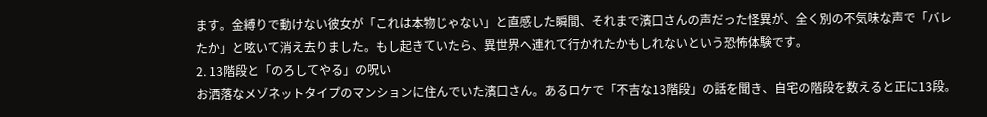ます。金縛りで動けない彼女が「これは本物じゃない」と直感した瞬間、それまで濱口さんの声だった怪異が、全く別の不気味な声で「バレたか」と呟いて消え去りました。もし起きていたら、異世界へ連れて行かれたかもしれないという恐怖体験です。
2. 13階段と「のろしてやる」の呪い
お洒落なメゾネットタイプのマンションに住んでいた濱口さん。あるロケで「不吉な13階段」の話を聞き、自宅の階段を数えると正に13段。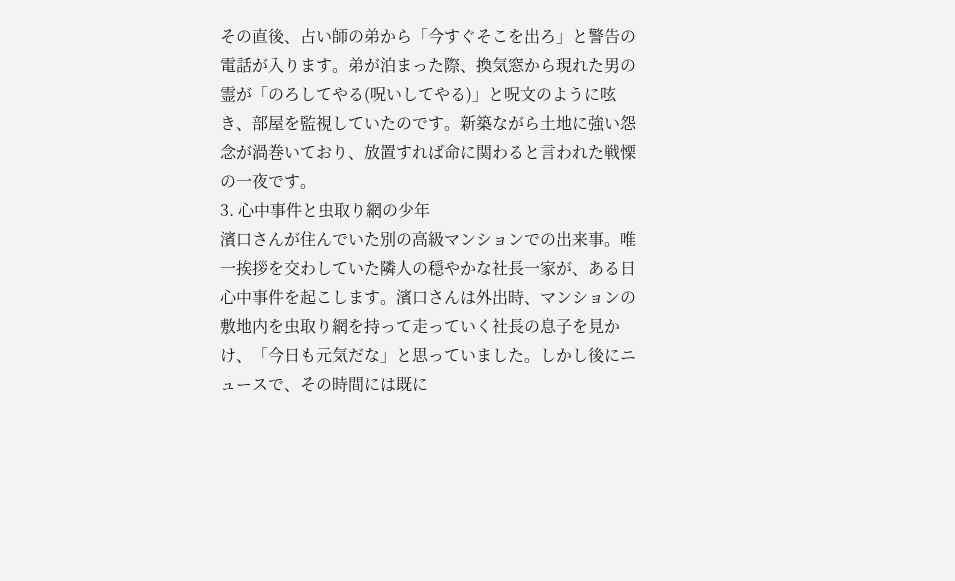その直後、占い師の弟から「今すぐそこを出ろ」と警告の電話が入ります。弟が泊まった際、換気窓から現れた男の霊が「のろしてやる(呪いしてやる)」と呪文のように呟き、部屋を監視していたのです。新築ながら土地に強い怨念が渦巻いており、放置すれば命に関わると言われた戦慄の一夜です。
3. 心中事件と虫取り網の少年
濱口さんが住んでいた別の高級マンションでの出来事。唯一挨拶を交わしていた隣人の穏やかな社長一家が、ある日心中事件を起こします。濱口さんは外出時、マンションの敷地内を虫取り網を持って走っていく社長の息子を見かけ、「今日も元気だな」と思っていました。しかし後にニュースで、その時間には既に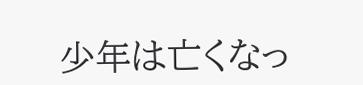少年は亡くなっ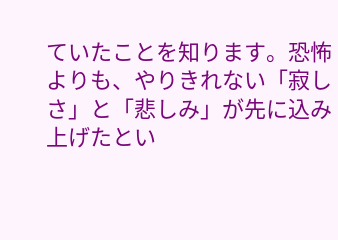ていたことを知ります。恐怖よりも、やりきれない「寂しさ」と「悲しみ」が先に込み上げたとい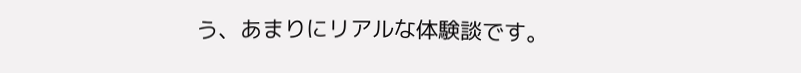う、あまりにリアルな体験談です。